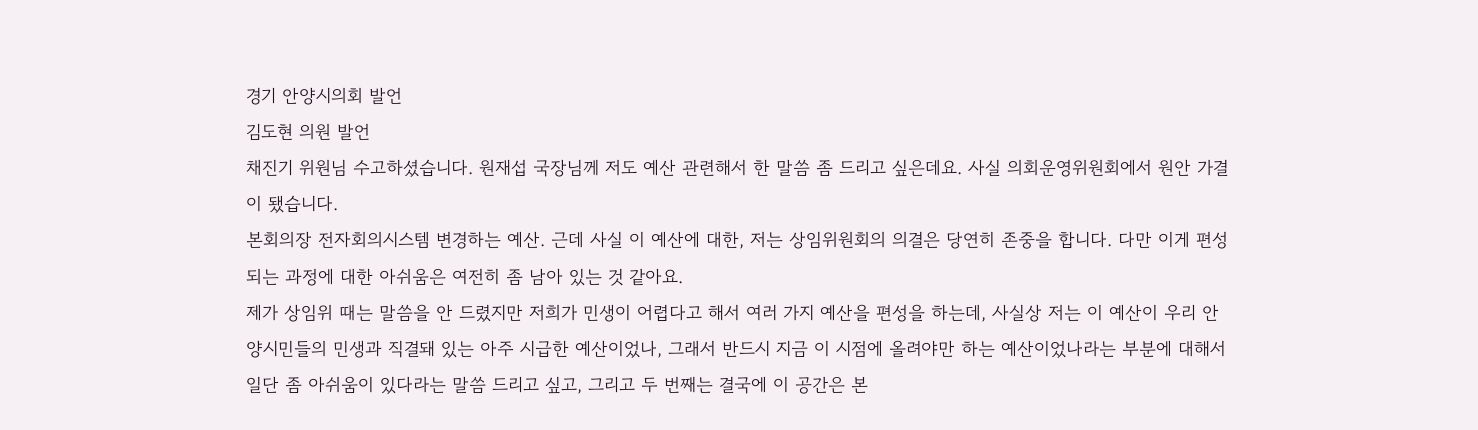경기 안양시의회 발언
김도현 의원 발언
채진기 위원님 수고하셨습니다. 원재섭 국장님께 저도 예산 관련해서 한 말씀 좀 드리고 싶은데요. 사실 의회운영위원회에서 원안 가결이 됐습니다.
본회의장 전자회의시스템 변경하는 예산. 근데 사실 이 예산에 대한, 저는 상임위원회의 의결은 당연히 존중을 합니다. 다만 이게 편성되는 과정에 대한 아쉬움은 여전히 좀 남아 있는 것 같아요.
제가 상임위 때는 말씀을 안 드렸지만 저희가 민생이 어렵다고 해서 여러 가지 예산을 편성을 하는데, 사실상 저는 이 예산이 우리 안양시민들의 민생과 직결돼 있는 아주 시급한 예산이었나, 그래서 반드시 지금 이 시점에 올려야만 하는 예산이었나라는 부분에 대해서 일단 좀 아쉬움이 있다라는 말씀 드리고 싶고, 그리고 두 번째는 결국에 이 공간은 본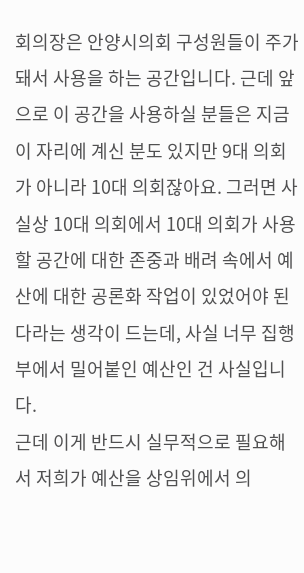회의장은 안양시의회 구성원들이 주가 돼서 사용을 하는 공간입니다. 근데 앞으로 이 공간을 사용하실 분들은 지금 이 자리에 계신 분도 있지만 9대 의회가 아니라 10대 의회잖아요. 그러면 사실상 10대 의회에서 10대 의회가 사용할 공간에 대한 존중과 배려 속에서 예산에 대한 공론화 작업이 있었어야 된다라는 생각이 드는데, 사실 너무 집행부에서 밀어붙인 예산인 건 사실입니다.
근데 이게 반드시 실무적으로 필요해서 저희가 예산을 상임위에서 의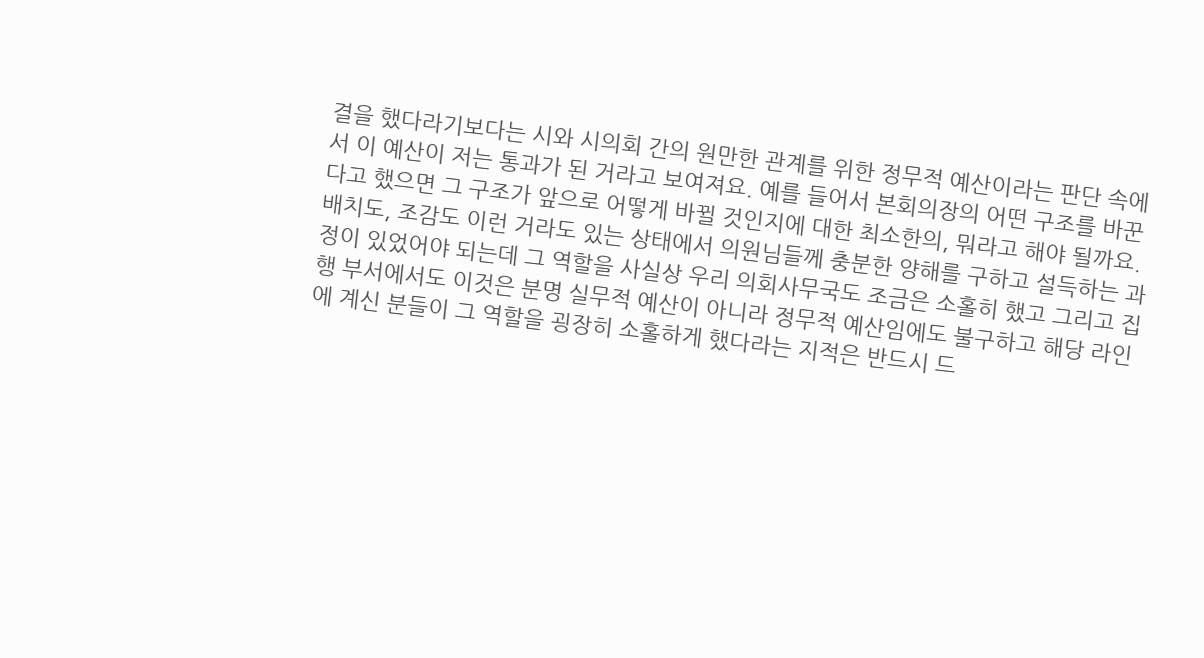결을 했다라기보다는 시와 시의회 간의 원만한 관계를 위한 정무적 예산이라는 판단 속에서 이 예산이 저는 통과가 된 거라고 보여져요. 예를 들어서 본회의장의 어떤 구조를 바꾼다고 했으면 그 구조가 앞으로 어떻게 바뀔 것인지에 대한 최소한의, 뭐라고 해야 될까요. 배치도, 조감도 이런 거라도 있는 상태에서 의원님들께 충분한 양해를 구하고 설득하는 과정이 있었어야 되는데 그 역할을 사실상 우리 의회사무국도 조금은 소홀히 했고 그리고 집행 부서에서도 이것은 분명 실무적 예산이 아니라 정무적 예산임에도 불구하고 해당 라인에 계신 분들이 그 역할을 굉장히 소홀하게 했다라는 지적은 반드시 드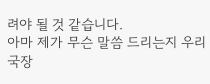려야 될 것 같습니다.
아마 제가 무슨 말씀 드리는지 우리 국장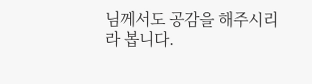님께서도 공감을 해주시리라 봅니다.